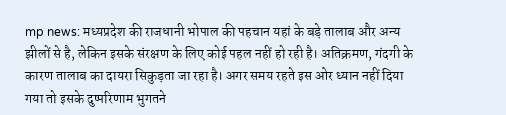mp news: मध्यप्रदेश की राजधानी भोपाल की पहचान यहां के बड़े तालाब और अन्य झीलों से है, लेकिन इसके संरक्षण के लिए कोई पहल नहीं हो रही है। अतिक्रमण, गंदगी के कारण तालाब का दायरा सिकुड़ता जा रहा है। अगर समय रहते इस ओर ध्यान नहीं दिया गया तो इसके दुष्परिणाम भुगतने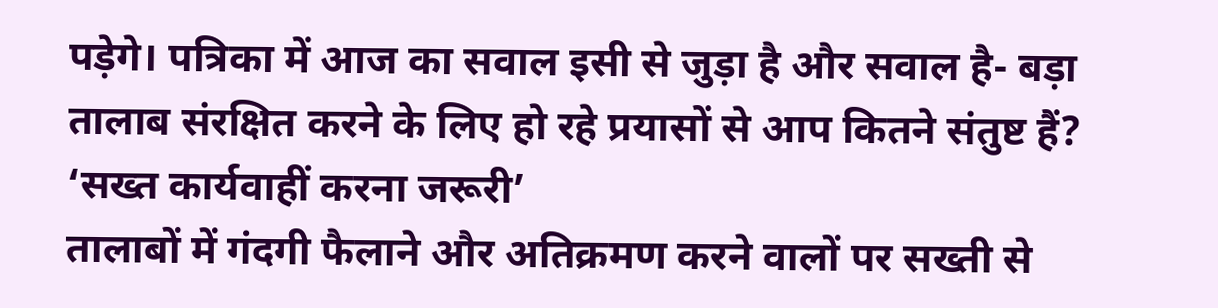पड़ेगे। पत्रिका में आज का सवाल इसी से जुड़ा है और सवाल है- बड़ा तालाब संरक्षित करने के लिए हो रहे प्रयासों से आप कितने संतुष्ट हैं?
‘सख्त कार्यवाहीं करना जरूरी’
तालाबों में गंदगी फैलाने और अतिक्रमण करने वालों पर सख्ती से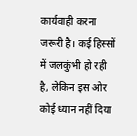कार्यवाही करना जरूरी है। कई हिस्सों में जलकुंभी हो रही है, लेकिन इस ओर कोई ध्यान नहीं दिया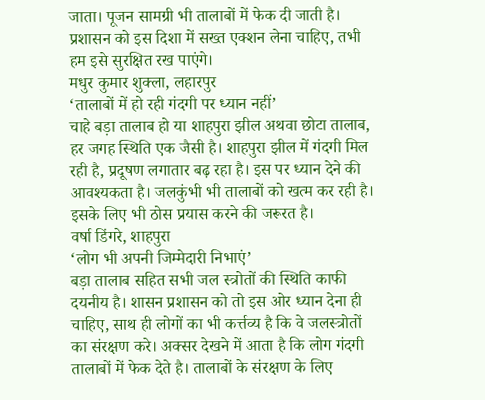जाता। पूजन सामग्री भी तालाबों में फेक दी जाती है। प्रशासन को इस दिशा में सख्त एक्शन लेना चाहिए, तभी हम इसे सुरक्षित रख पाएंगे।
मधुर कुमार शुक्ला, लहारपुर
‘तालाबों में हो रही गंदगी पर ध्यान नहीं’
चाहे बड़ा तालाब हो या शाहपुरा झील अथवा छोटा तालाब, हर जगह स्थिति एक जैसी है। शाहपुरा झील में गंदगी मिल रही है, प्रदूषण लगातार बढ़ रहा है। इस पर ध्यान देने की आवश्यकता है। जलकुंभी भी तालाबों को खत्म कर रही है। इसके लिए भी ठोस प्रयास करने की जरूरत है।
वर्षा डिंगरे, शाहपुरा
‘लोग भी अपनी जिम्मेदारी निभाएं’
बड़ा तालाब सहित सभी जल स्त्रोतों की स्थिति काफी दयनीय है। शासन प्रशासन को तो इस ओर ध्यान देना ही चाहिए, साथ ही लोगों का भी कर्त्तव्य है कि वे जलस्त्रोतों का संरक्षण करे। अक्सर देखने में आता है कि लोग गंदगी तालाबों में फेक देते है। तालाबों के संरक्षण के लिए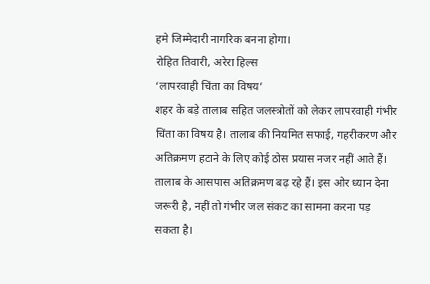हमे जिम्मेदारी नागरिक बनना होगा।
रोहित तिवारी, अरेरा हिल्स
‘लापरवाही चिंता का विषय’
शहर के बड़े तालाब सहित जलस्त्रोतों को लेकर लापरवाही गंभीर चिंता का विषय है। तालाब की नियमित सफाई, गहरीकरण और अतिक्रमण हटाने के लिए कोई ठोस प्रयास नजर नहीं आते हैं। तालाब के आसपास अतिक्रमण बढ़ रहे हैं। इस ओर ध्यान देना जरूरी है, नहीं तो गंभीर जल संकट का सामना करना पड़ सकता है।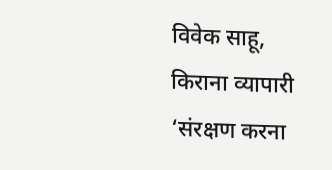विवेक साहू, किराना व्यापारी
‘संरक्षण करना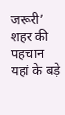जरूरी’
शहर की पहचान यहां के बड़े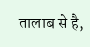तालाब से है,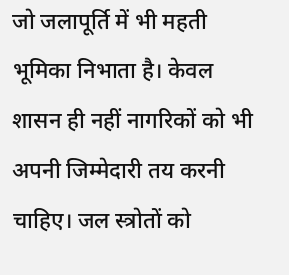जो जलापूर्ति में भी महती भूमिका निभाता है। केवल शासन ही नहीं नागरिकों को भी अपनी जिम्मेदारी तय करनी चाहिए। जल स्त्रोतों को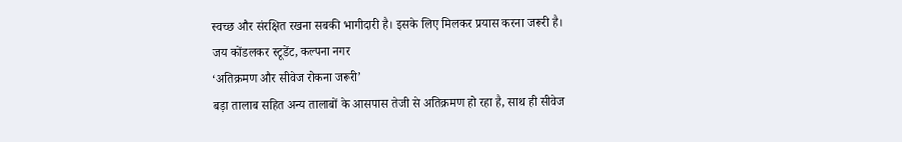स्वच्छ और संरक्षित रखना सबकी भागीदारी है। इसके लिए मिलकर प्रयास करना जरूरी है।
जय कोंडलकर स्टूडेंट, कल्पना नगर
‘अतिक्रमण और सीवेज रोकना जरूरी’
बड़ा तालाब सहित अन्य तालाबों के आसपास तेजी से अतिक्रमण हो रहा है, साथ ही सीवेज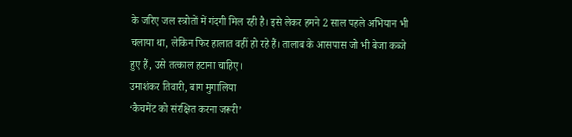के जरिए जल स्त्रोतों में गंदगी मिल रही है। इसे लेकर हमने 2 साल पहले अभियान भी चलाया था, लेकिन फिर हालात वहीं हो रहे हैं। तालाब के आसपास जो भी बेजा कब्जे हुए हैं, उसे तत्काल हटाना चाहिए।
उमाशंकर तिवारी, बाग मुगालिया
‘कैचमेंट को संरक्षित करना जरूरी’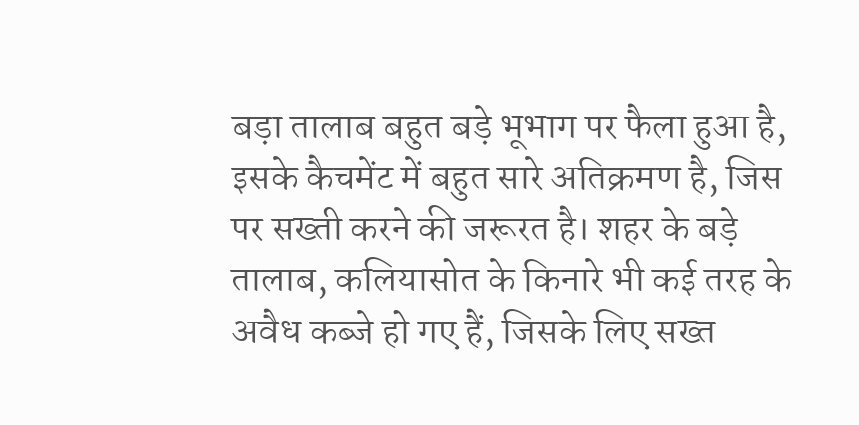बड़ा तालाब बहुत बड़े भूभाग पर फैला हुआ है, इसके कैचमेंट में बहुत सारे अतिक्रमण है, जिस पर सख्ती करने की जरूरत है। शहर के बड़े तालाब, कलियासोत के किनारे भी कई तरह के अवैध कब्जे हो गए हैं, जिसके लिए सख्त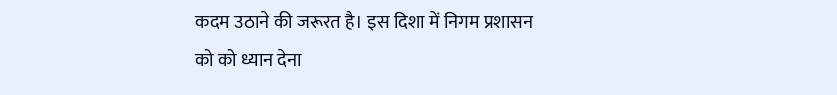कदम उठाने की जरूरत है। इस दिशा में निगम प्रशासन को को ध्यान देना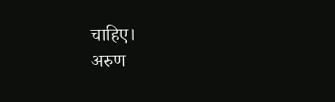चाहिए।
अरुण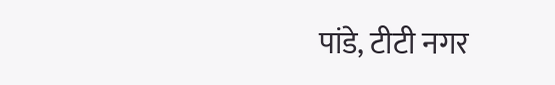पांडे, टीटी नगर